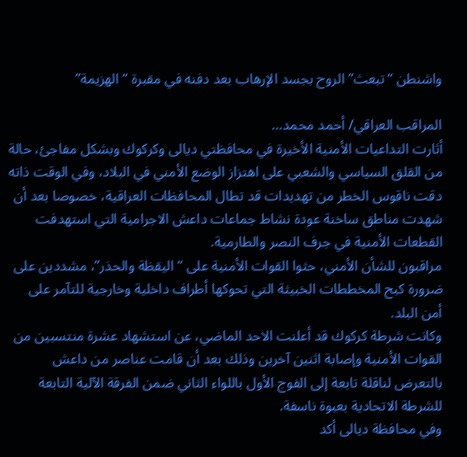واشنطن “تبعث” الروح بجسد الإرهاب بعد دفنه في مقبرة “الهزيمة”

المراقب العراقي/ أحمد محمد…
أثارت التداعيات الأمنية الأخيرة في محافظتي ديالى وكركوك وبشكل مفاجئ، حالة من القلق السياسي والشعبي على اهتزاز الوضع الأمني في البلاد، وفي الوقت ذاته دقت ناقوس الخطر من تهديدات قد تطال المحافظات العراقية، خصوصا بعد أن شهدت مناطق ساخنة عودة نشاط جماعات داعش الاجرامية التي استهدفت القطعات الأمنية في جرف النصر والطارمية.
مراقبون للشأن الأمني، حثوا القوات الأمنية على “اليقظة والحذر”، مشددين على ضرورة كبح المخططات الخبيثة التي تحوكها أطراف داخلية وخارجية للتآمر على أمن البلد.
وكانت شرطة كركوك قد أعلنت الاحد الماضي، عن استشهاد عشرة منتسبين من القوات الأمنية وإصابة اثنين آخرين وذلك بعد أن قامت عناصر من داعش بالتعرض لناقلة تابعة إلى الفوج الأول باللواء الثاني ضمن الفرقة الآلية التابعة للشرطة الاتحادية بعبوة ناسفة.
وفي محافظة ديالى أكد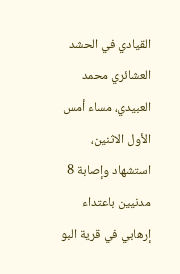القيادي في الحشد العشائري محمد العبيدي، مساء أمس الأول الاثنين، استشهاد وإصابة 8 مدنيين باعتداء إرهابي في قرية البو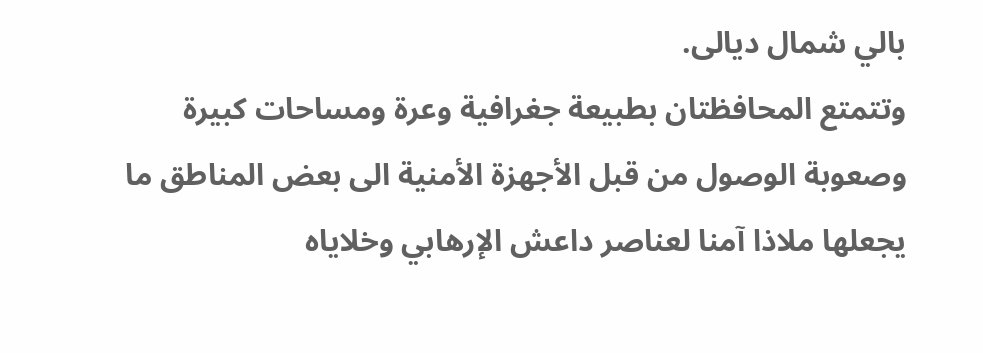بالي شمال ديالى.
وتتمتع المحافظتان بطبيعة جغرافية وعرة ومساحات كبيرة وصعوبة الوصول من قبل الأجهزة الأمنية الى بعض المناطق ما يجعلها ملاذا آمنا لعناصر داعش الإرهابي وخلاياه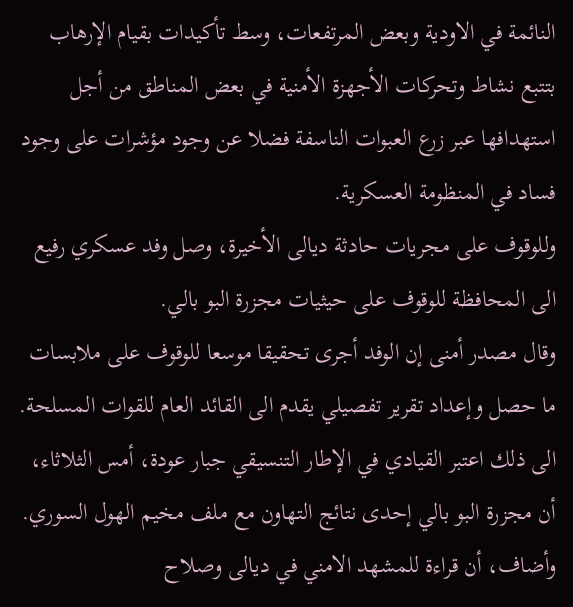النائمة في الاودية وبعض المرتفعات، وسط تأكيدات بقيام الإرهاب بتتبع نشاط وتحركات الأجهزة الأمنية في بعض المناطق من أجل استهدافها عبر زرع العبوات الناسفة فضلا عن وجود مؤشرات على وجود فساد في المنظومة العسكرية.
وللوقوف على مجريات حادثة ديالى الأخيرة، وصل وفد عسكري رفيع الى المحافظة للوقوف على حيثيات مجزرة البو بالي.
وقال مصدر أمنى إن الوفد أجرى تحقيقا موسعا للوقوف على ملابسات ما حصل وإعداد تقرير تفصيلي يقدم الى القائد العام للقوات المسلحة.
الى ذلك اعتبر القيادي في الإطار التنسيقي جبار عودة، أمس الثلاثاء، أن مجزرة البو بالي إحدى نتائج التهاون مع ملف مخيم الهول السوري.
وأضاف، أن قراءة للمشهد الامني في ديالى وصلاح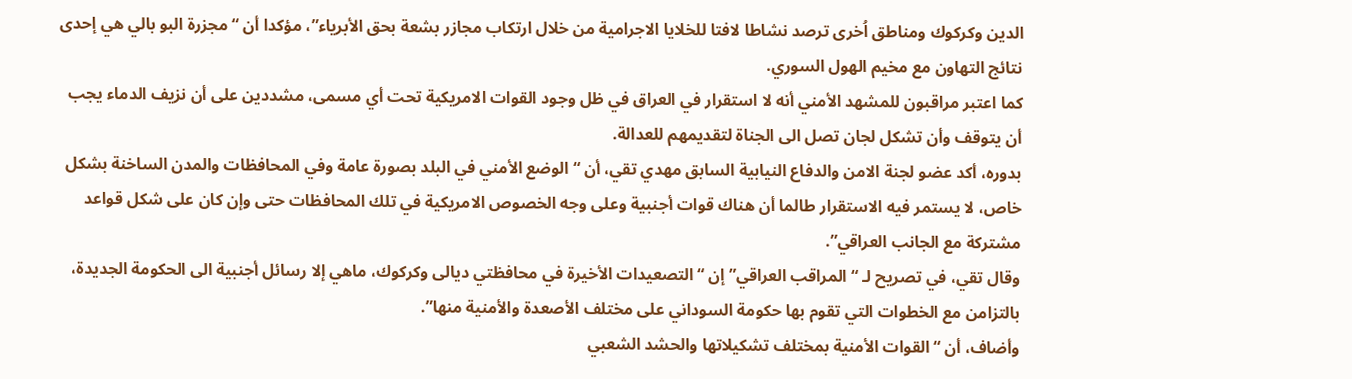الدين وكركوك ومناطق اُخرى ترصد نشاطا لافتا للخلايا الاجرامية من خلال ارتكاب مجازر بشعة بحق الأبرياء”، مؤكدا أن “مجزرة البو بالي هي إحدى نتائج التهاون مع مخيم الهول السوري.
كما اعتبر مراقبون للمشهد الأمني أنه لا استقرار في العراق في ظل وجود القوات الامريكية تحت أي مسمى، مشددين على أن نزيف الدماء يجب أن يتوقف وأن تشكل لجان تصل الى الجناة لتقديمهم للعدالة.
بدوره، أكد عضو لجنة الامن والدفاع النيابية السابق مهدي تقي، أن “الوضع الأمني في البلد بصورة عامة وفي المحافظات والمدن الساخنة بشكل خاص، لا يستمر فيه الاستقرار طالما أن هناك قوات أجنبية وعلى وجه الخصوص الامريكية في تلك المحافظات حتى وإن كان على شكل قواعد مشتركة مع الجانب العراقي”.
وقال تقي، في تصريح لـ “المراقب العراقي” إن “التصعيدات الأخيرة في محافظتي ديالى وكركوك، ماهي إلا رسائل أجنبية الى الحكومة الجديدة، بالتزامن مع الخطوات التي تقوم بها حكومة السوداني على مختلف الأصعدة والأمنية منها”.
وأضاف، أن “القوات الأمنية بمختلف تشكيلاتها والحشد الشعبي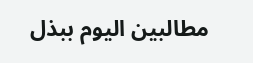مطالبين اليوم ببذل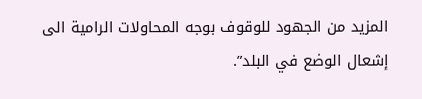المزيد من الجهود للوقوف بوجه المحاولات الرامية الى إشعال الوضع في البلد”.